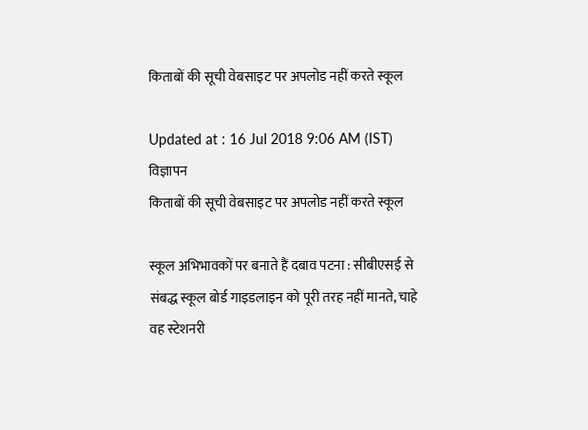किताबों की सूची वेबसाइट पर अपलोड नहीं करते स्कूल

Updated at : 16 Jul 2018 9:06 AM (IST)
विज्ञापन
किताबों की सूची वेबसाइट पर अपलोड नहीं करते स्कूल

स्कूल अभिभावकों पर बनाते हैं दबाव पटना : सीबीएसई से संबद्ध स्कूल बोर्ड गाइडलाइन को पूरी तरह नहीं मानते, चाहे वह स्टेशनरी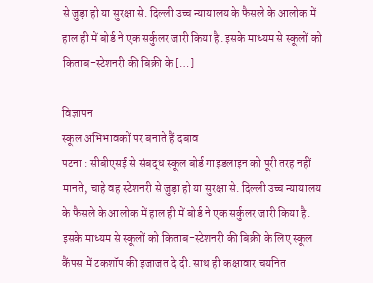से जुड़ा हो या सुरक्षा से. दिल्ली उच्च न्यायालय के फैसले के आलोक में हाल ही में बोर्ड ने एक सर्कुलर जारी किया है. इसके माध्यम से स्कूलों को किताब-स्टेशनरी की बिक्री के […]

विज्ञापन
स्कूल अभिभावकों पर बनाते हैं दबाव
पटना : सीबीएसई से संबद्ध स्कूल बोर्ड गाइडलाइन को पूरी तरह नहीं मानते, चाहे वह स्टेशनरी से जुड़ा हो या सुरक्षा से. दिल्ली उच्च न्यायालय के फैसले के आलोक में हाल ही में बोर्ड ने एक सर्कुलर जारी किया है.
इसके माध्यम से स्कूलों को किताब-स्टेशनरी की बिक्री के लिए स्कूल कैंपस में टकशॉप की इजाजत दे दी. साथ ही कक्षावार चयनित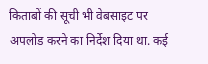किताबों की सूची भी वेबसाइट पर अपलोड करने का निर्देश दिया था. कई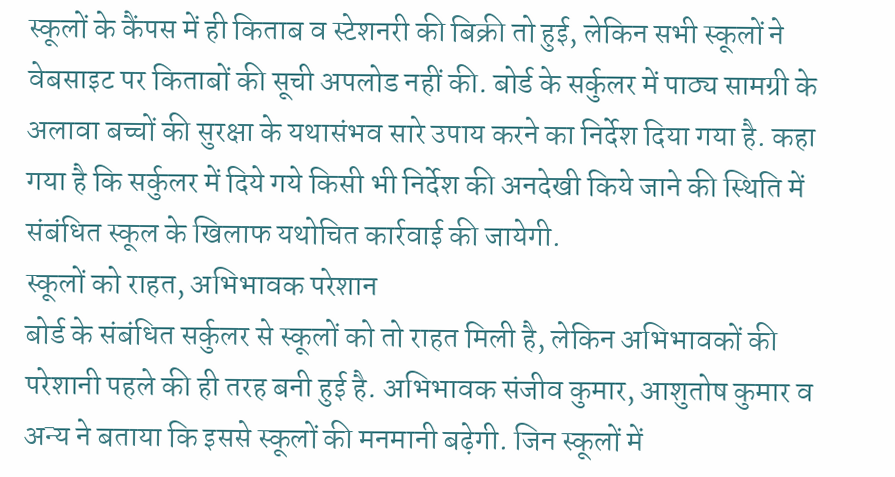स्कूलों के कैंपस में ही किताब व स्टेशनरी की बिक्री तो हुई, लेकिन सभी स्कूलों ने वेबसाइट पर किताबों की सूची अपलोड नहीं की. बोर्ड के सर्कुलर में पाठ्य सामग्री के अलावा बच्चों की सुरक्षा के यथासंभव सारे उपाय करने का निर्देश दिया गया है. कहा गया है कि सर्कुलर में दिये गये किसी भी निर्देश की अनदेखी किये जाने की स्थिति में संबंधित स्कूल के खिलाफ यथोचित कार्रवाई की जायेगी.
स्कूलों को राहत, अभिभावक परेशान
बोर्ड के संबंधित सर्कुलर से स्कूलों को तो राहत मिली है, लेकिन अभिभावकों की परेशानी पहले की ही तरह बनी हुई है. अभिभावक संजीव कुमार, आशुतोष कुमार व अन्य ने बताया कि इससे स्कूलों की मनमानी बढ़ेगी. जिन स्कूलों में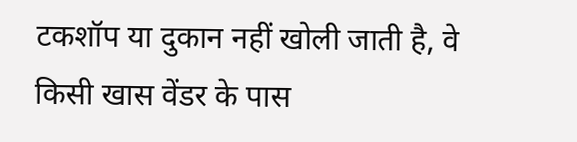टकशॉप या दुकान नहीं खोली जाती है, वे किसी खास वेंडर के पास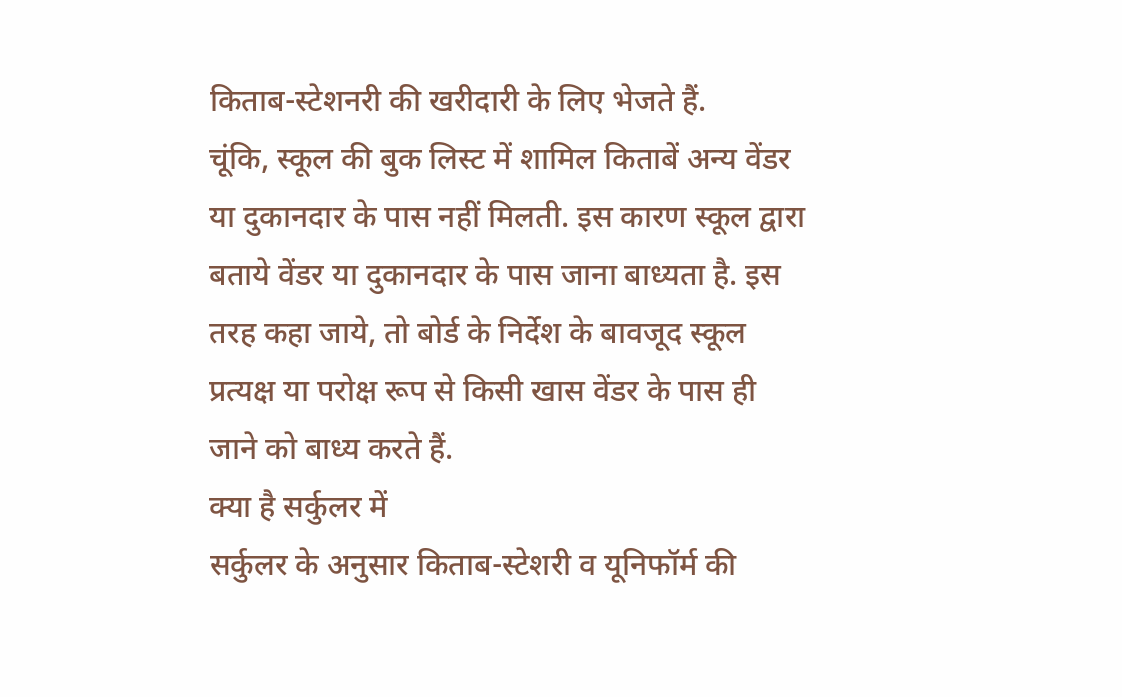किताब-स्टेशनरी की खरीदारी के लिए भेजते हैं.
चूंकि, स्कूल की बुक लिस्ट में शामिल किताबें अन्य वेंडर या दुकानदार के पास नहीं मिलती. इस कारण स्कूल द्वारा बताये वेंडर या दुकानदार के पास जाना बाध्यता है. इस तरह कहा जाये, तो बोर्ड के निर्देश के बावजूद स्कूल प्रत्यक्ष या परोक्ष रूप से किसी खास वेंडर के पास ही जाने को बाध्य करते हैं.
क्या है सर्कुलर में
सर्कुलर के अनुसार किताब-स्टेशरी व यूनिफॉर्म की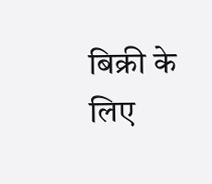बिक्री के लिए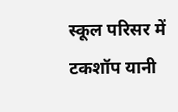स्कूल परिसर में टकशॉप यानी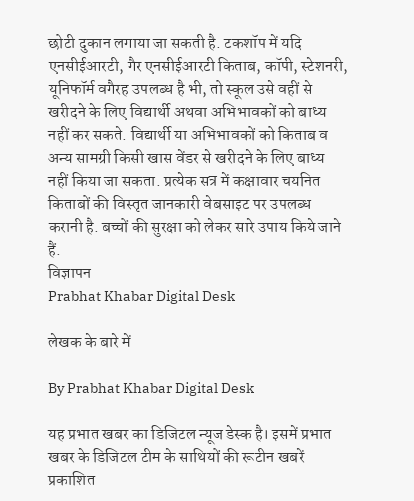छोटी दुकान लगाया जा सकती है. टकशॉप में यदि एनसीईआरटी, गैर एनसीईआरटी किताब, कॉपी, स्टेशनरी, यूनिफॉर्म वगैरह उपलब्ध है भी, तो स्कूल उसे वहीं से खरीदने के लिए विद्यार्थी अथवा अभिभावकों को बाध्य नहीं कर सकते. विद्यार्थी या अभिभावकों को किताब व अन्य सामग्री किसी खास वेंडर से खरीदने के लिए बाध्य नहीं किया जा सकता. प्रत्येक सत्र में कक्षावार चयनित किताबों की विस्तृत जानकारी वेबसाइट पर उपलब्ध करानी है. बच्चों की सुरक्षा को लेकर सारे उपाय किये जाने हैं.
विज्ञापन
Prabhat Khabar Digital Desk

लेखक के बारे में

By Prabhat Khabar Digital Desk

यह प्रभात खबर का डिजिटल न्यूज डेस्क है। इसमें प्रभात खबर के डिजिटल टीम के साथियों की रूटीन खबरें प्रकाशित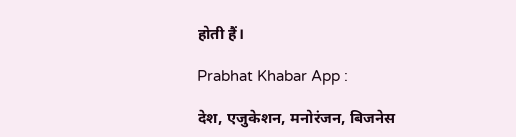होती हैं।

Prabhat Khabar App :

देश, एजुकेशन, मनोरंजन, बिजनेस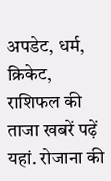अपडेट, धर्म, क्रिकेट, राशिफल की ताजा खबरें पढ़ें यहां. रोजाना की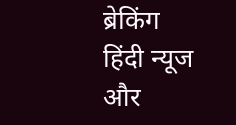ब्रेकिंग हिंदी न्यूज और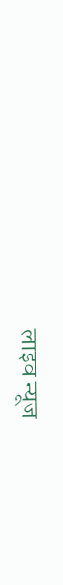लाइव न्यूज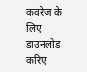कवरेज के लिए डाउनलोड करिए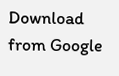Download from Google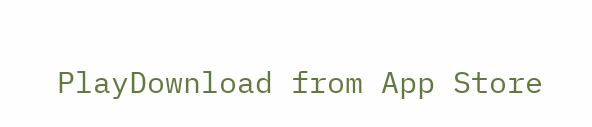PlayDownload from App Store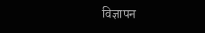विज्ञापन